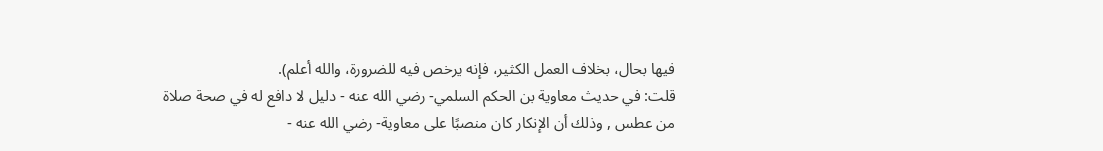فيها بحال، بخلاف العمل الكثير، فإنه يرخص فيه للضرورة، والله أعلم).
قلت: في حديث معاوية بن الحكم السلمي- رضي الله عنه - دليل لا دافع له في صحة صلاة من عطس , وذلك أن الإنكار كان منصبًا على معاوية- رضي الله عنه -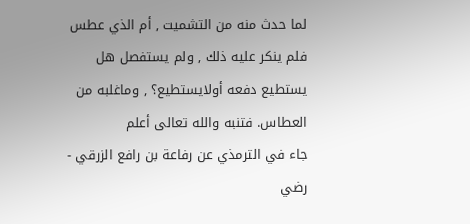لما حدث منه من التشميت , أم الذي عطس فلم ينكر عليه ذلك , ولم يستفصل هل يستطيع دفعه أولايستطيع؟ , وماغلبه من العطاس. فتنبه والله تعالى أعلم
جاء في الترمذي عن رفاعة بن رافع الزرقي - رضي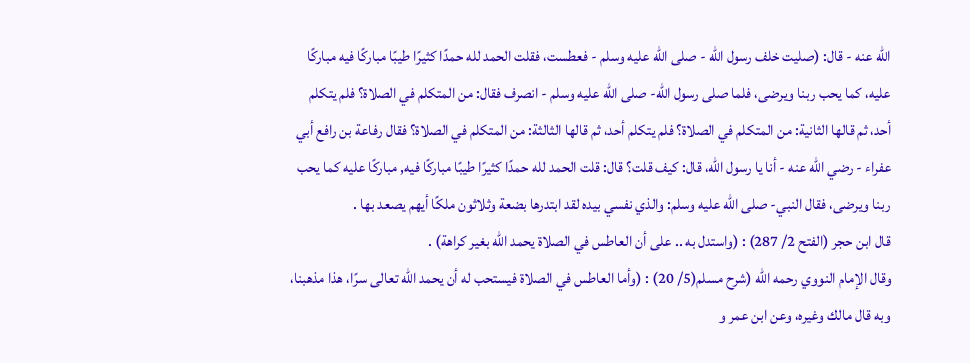الله عنه - قال: (صليت خلف رسول الله - صلى الله عليه وسلم - فعطست، فقلت الحمد لله حمدًا كثيرًا طيبًا مباركًا فيه مباركًا عليه، كما يحب ربنا ويرضى، فلما صلى رسول الله- صلى الله عليه وسلم - انصرف فقال: من المتكلم في الصلاة؟ فلم يتكلم أحد، ثم قالها الثانية: من المتكلم في الصلاة؟ فلم يتكلم أحد، ثم قالها الثالثة: من المتكلم في الصلاة؟ فقال رفاعة بن رافع أبي عفراء - رضي الله عنه - أنا يا رسول الله، قال: كيف قلت؟ قال: قلت الحمد لله حمدًا كثيرًا طيبًا مباركًا فيه, مباركًا عليه كما يحب ربنا ويرضى، فقال النبي- صلى الله عليه وسلم: والذي نفسي بيده لقد ابتدرها بضعة وثلاثون ملكًا أيهم يصعد بها .
قال ابن حجر (الفتح 2/ 287) : (واستدل به .. على أن العاطس في الصلاة يحمد الله بغير كراهة) .
وقال الإمام النووي رحمه الله (شرح مسلم(5/ 20) : (وأما العاطس في الصلاة فيستحب له أن يحمد الله تعالى سرًا، هذا مذهبنا، وبه قال مالك وغيره، وعن ابن عمر و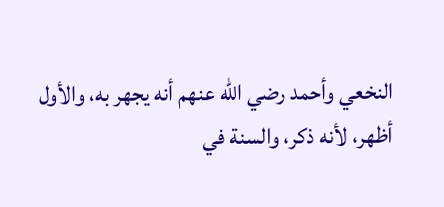النخعي وأحمد رضي الله عنهم أنه يجهر به، والأول أظهر، لأنه ذكر، والسنة في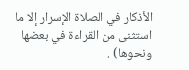الأذكار في الصلاة الإسرار إلا ما استثنى من القراءة في بعضها ونحوها) .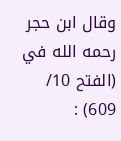وقال ابن حجر رحمه الله في (الفتح 10/ 609) :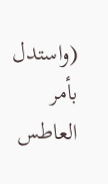(واستدل بأمر العاطس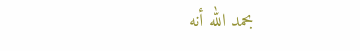بحمد الله أنه